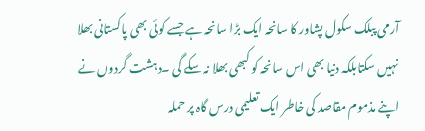آرمی پبلک سکول پشاور کا سانحہ ایک بڑا سانحہ ہے جسے کوئی بھی پاکستانی بھلا نہیں سکتابلکہ دنیا بھی اس سانحہ کو کبھی بھلا نہ سکے گی ۔دہشت گردوں نے اپنے مذموم مقاصد کی خاطر ایک تعلیمی درس گاہ پر حملہ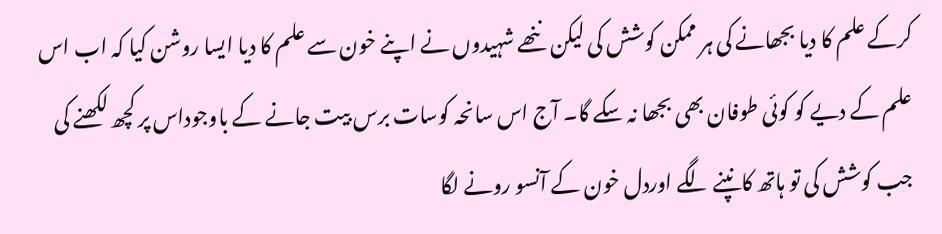کرکے علم کا دیا بجھانے کی ہر ممکن کوشش کی لیکن ننھے شہیدوں نے اپنے خون سے علم کا دیا ایسا روشن کیا کہ اب اس علم کے دیے کو کوئی طوفان بھی بجھا نہ سکے گا۔ آج اس سانحہ کوسات برس بیت جانے کے باوجوداس پر کچھ لکھنے کی جب کوشش کی تو ہاتھ کانپنے لگے اوردل خون کے آنسو رونے لگا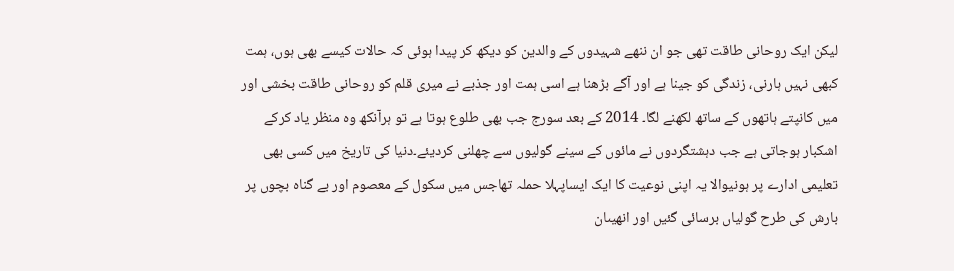لیکن ایک روحانی طاقت تھی جو ان ننھے شہیدوں کے والدین کو دیکھ کر پیدا ہوئی کہ حالات کیسے بھی ہوں، ہمت کبھی نہیں ہارنی، زندگی کو جینا ہے اور آگے بڑھنا ہے اسی ہمت اور جذبے نے میری قلم کو روحانی طاقت بخشی اور میں کانپتے ہاتھوں کے ساتھ لکھنے لگا۔ 2014 کے بعد سورج جب بھی طلوع ہوتا ہے تو ہرآنکھ وہ منظر یاد کرکے اشکبار ہوجاتی ہے جب دہشتگردوں نے مائوں کے سینے گولیوں سے چھلنی کردیئے۔دنیا کی تاریخ میں کسی بھی تعلیمی ادارے پر ہونیوالا یہ اپنی نوعیت کا ایک ایساپہلا حملہ تھاجس میں سکول کے معصوم اور بے گناہ بچوں پر بارش کی طرح گولیاں برسائی گئیں اور انھیںان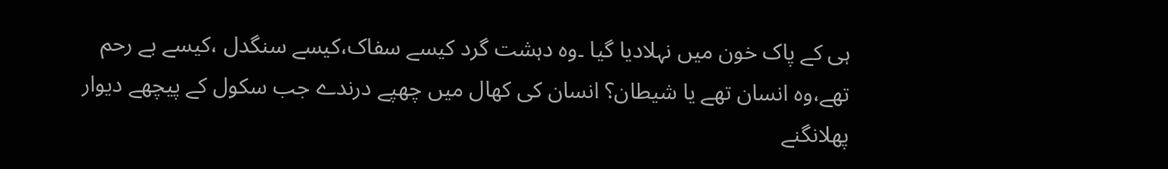ہی کے پاک خون میں نہلادیا گیا ۔وہ دہشت گرد کیسے سفاک،کیسے سنگدل ،کیسے بے رحم تھے،وہ انسان تھے یا شیطان؟ انسان کی کھال میں چھپے درندے جب سکول کے پیچھے دیوار پھلانگنے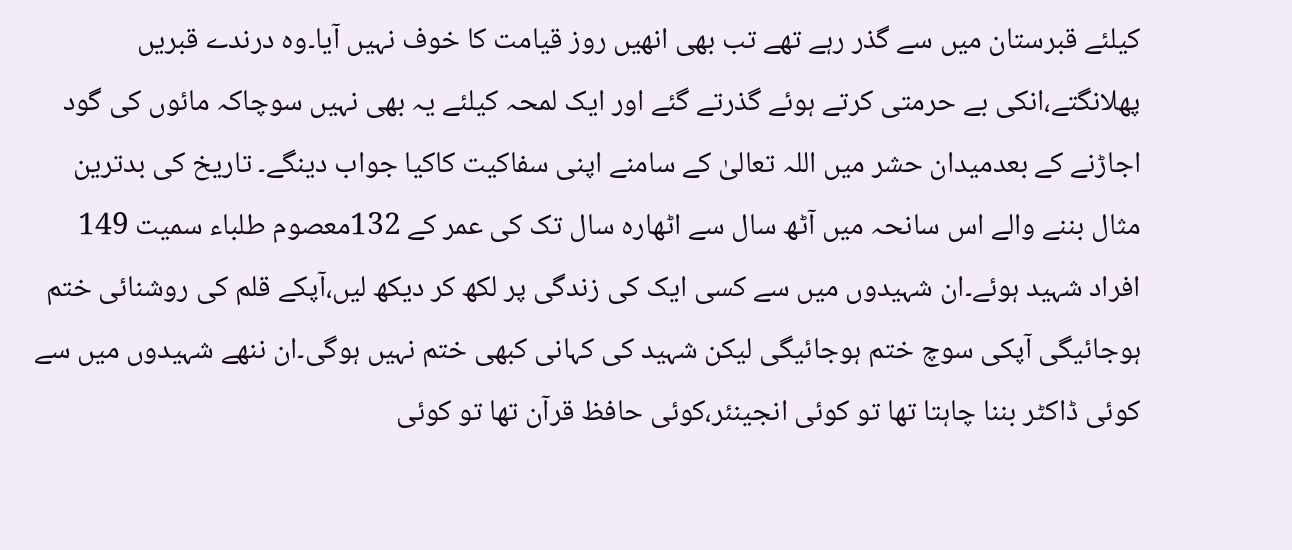کیلئے قبرستان میں سے گذر رہے تھے تب بھی انھیں روز قیامت کا خوف نہیں آیا۔وہ درندے قبریں پھلانگتے،انکی بے حرمتی کرتے ہوئے گذرتے گئے اور ایک لمحہ کیلئے یہ بھی نہیں سوچاکہ مائوں کی گود اجاڑنے کے بعدمیدان حشر میں اللہ تعالیٰ کے سامنے اپنی سفاکیت کاکیا جواب دینگے۔ تاریخ کی بدترین مثال بننے والے اس سانحہ میں آٹھ سال سے اٹھارہ سال تک کی عمر کے 132معصوم طلباء سمیت 149 افراد شہید ہوئے۔ان شہیدوں میں سے کسی ایک کی زندگی پر لکھ کر دیکھ لیں،آپکے قلم کی روشنائی ختم ہوجائیگی آپکی سوچ ختم ہوجائیگی لیکن شہید کی کہانی کبھی ختم نہیں ہوگی۔ان ننھے شہیدوں میں سے کوئی ڈاکٹر بننا چاہتا تھا تو کوئی انجینئر،کوئی حافظ قرآن تھا تو کوئی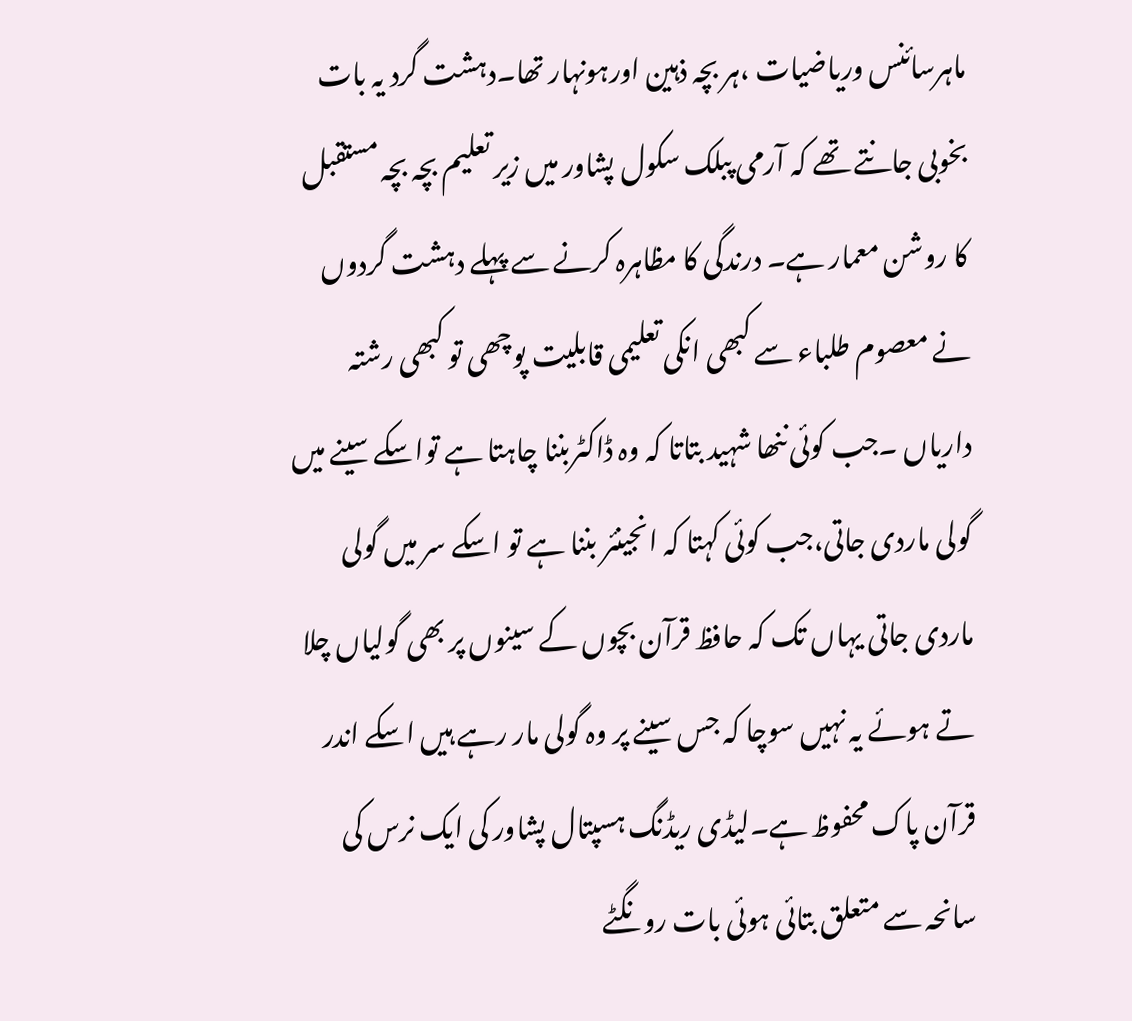ماہرسائنس وریاضیات ،ہر بچہ ذہین اورہونہار تھا۔دہشت گرد یہ بات بخوبی جانتے تھے کہ آرمی پبلک سکول پشاور میں زیر تعلیم بچہ بچہ مستقبل کا روشن معمار ہے۔ درندگی کا مظاہرہ کرنے سے پہلے دہشت گردوں نے معصوم طلباء سے کبھی انکی تعلیمی قابلیت پوچھی تو کبھی رشتہ داریاں ۔جب کوئی ننھا شہید بتاتا کہ وہ ڈاکٹربننا چاہتا ہے تواسکے سینے میں گولی ماردی جاتی،جب کوئی کہتا کہ انجینئر بننا ہے تو اسکے سر میں گولی ماردی جاتی یہاں تک کہ حافظ قرآن بچوں کے سینوں پر بھی گولیاں چلا تے ہوئے یہ نہیں سوچا کہ جس سینے پر وہ گولی مار رہے ہیں اسکے اندر قرآن پاک محفوظ ہے۔لیڈی ریڈنگ ہسپتال پشاور کی ایک نرس کی سانحہ سے متعلق بتائی ہوئی بات رونگٹے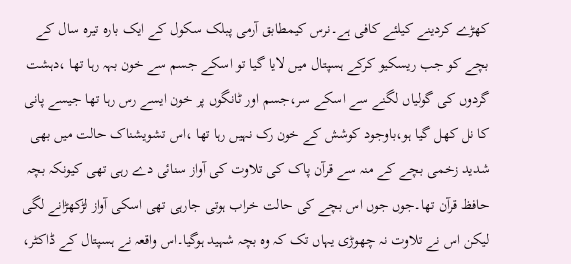کھڑے کردینے کیلئے کافی ہے۔نرس کیمطابق آرمی پبلک سکول کے ایک بارہ تیرہ سال کے بچے کو جب ریسکیو کرکے ہسپتال میں لایا گیا تو اسکے جسم سے خون بہہ رہا تھا ،دہشت گردوں کی گولیاں لگنے سے اسکے سر،جسم اور ٹانگوں پر خون ایسے رس رہا تھا جیسے پانی کا نل کھل گیا ہو،باوجود کوشش کے خون رک نہیں رہا تھا ،اس تشویشناک حالت میں بھی شدید زخمی بچے کے منہ سے قرآن پاک کی تلاوت کی آواز سنائی دے رہی تھی کیونکہ بچہ حافظ قرآن تھا۔جوں جوں اس بچے کی حالت خراب ہوتی جارہی تھی اسکی آواز لڑکھڑانے لگی لیکن اس نے تلاوت نہ چھوڑی یہاں تک کہ وہ بچہ شہید ہوگیا۔اس واقعہ نے ہسپتال کے ڈاکٹر،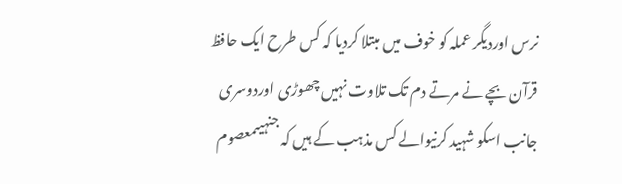نرس اوردیگر عملہ کو خوف میں مبتلا کردیا کہ کس طرح ایک حافظ قرآن بچے نے مرتے دم تک تلاوت نہیں چھوڑی اوردوسری جانب اسکو شہید کرنیوالے کس مذہب کے ہیں کہ جنہیںمعصوم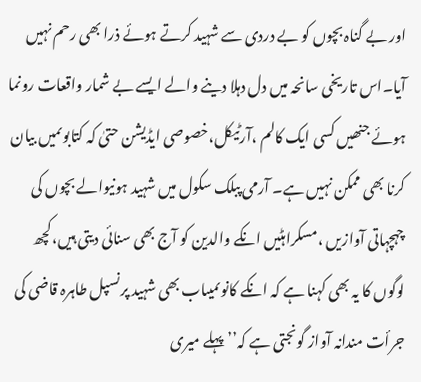اور بے گناہ بچوں کو بے دردی سے شہید کرتے ہوئے ذرا بھی رحم نہیں آیا۔اس تاریخی سانحہ میں دل دہلا دینے والے ایسے بے شمار واقعات رونما ہوئے جنھیں کسی ایک کالم ،آرٹیکل،خصوصی ایڈیشن حتیٰ کہ کتابوںمیں بیان کرنا بھی ممکن نہیں ہے۔ آرمی پبلک سکول میں شہید ہونیوالے بچوں کی چہچہاتی آوازیں ،مسکراہٹیں انکے والدین کو آج بھی سنائی دیتی ہیں،کچھ لوگوں کا یہ بھی کہنا ہے کہ انکے کانوںمیںاب بھی شہید پرنسپل طاہرہ قاضی کی جرأت مندانہ آواز گونجتی ہے کہ’’ پہلے میری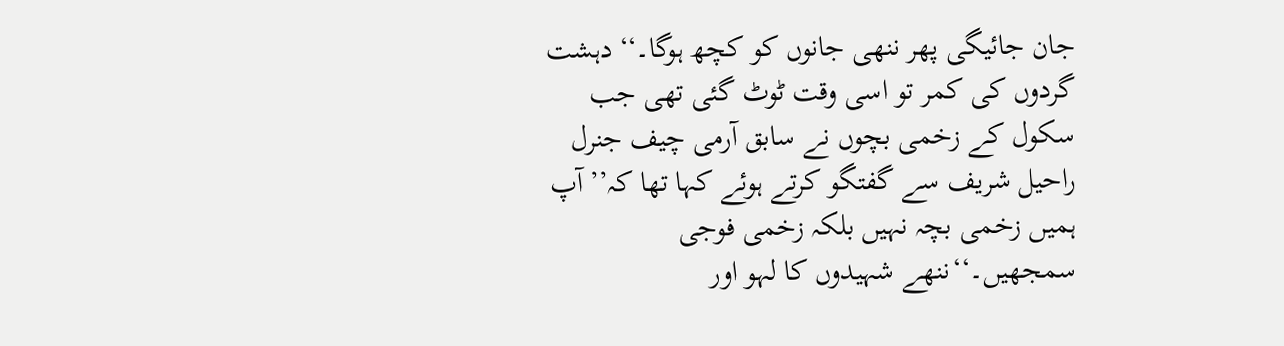جان جائیگی پھر ننھی جانوں کو کچھ ہوگا۔‘‘ دہشت گردوں کی کمر تو اسی وقت ٹوٹ گئی تھی جب سکول کے زخمی بچوں نے سابق آرمی چیف جنرل راحیل شریف سے گفتگو کرتے ہوئے کہا تھا کہ’’ آپ ہمیں زخمی بچہ نہیں بلکہ زخمی فوجی سمجھیں۔‘‘ننھے شہیدوں کا لہو اور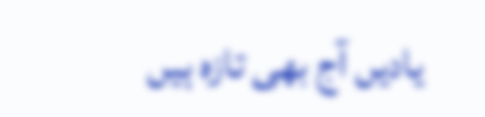یادیں آج بھی تازہ ہیں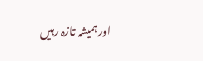اور ہمیشہ تازہ رہیں